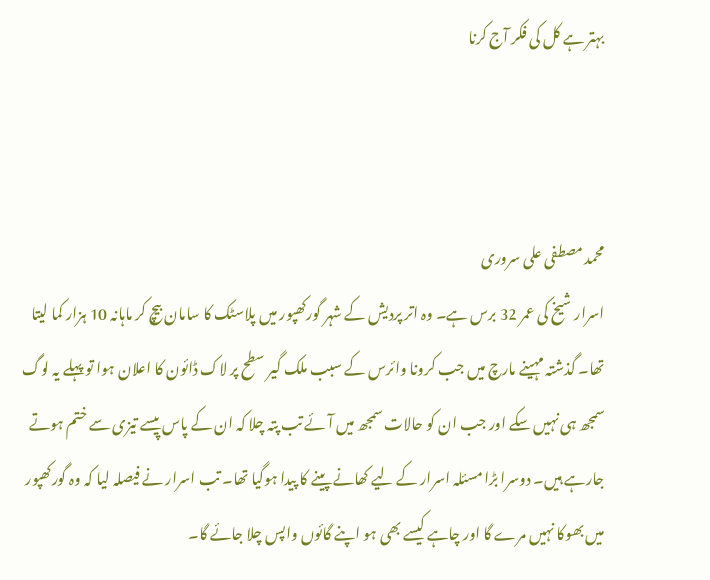بہتر ہے کل کی فکر آج کرنا



محمد مصطفی علی سروری
اسرار شیخ کی عمر 32 برس ہے۔ وہ اتر پردیش کے شہر گورکھپور میں پلاسٹک کا سامان بیچ کر ماہانہ 10 ہزار کما لیتا تھا۔ گذشتہ مہینے مارچ میں جب کرونا وائرس کے سبب ملک گیر سطح پر لاک ڈائون کا اعلان ہوا تو پہلے یہ لوگ سمجھ ہی نہیں سکے اور جب ان کو حالات سمجھ میں آئے تب پتہ چلا کہ ان کے پاس پیسے تیزی سے ختم ہوتے جارہے ہیں۔ دوسرا بڑا مسئلہ اسرار کے لیے کھانے پینے کا پیدا ہوگیا تھا۔ تب اسرار نے فیصلہ لیا کہ وہ گورکھپور میں بھوکا نہیں مرے گا اور چاہے کیسے بھی ہو اپنے گائوں واپس چلا جائے گا۔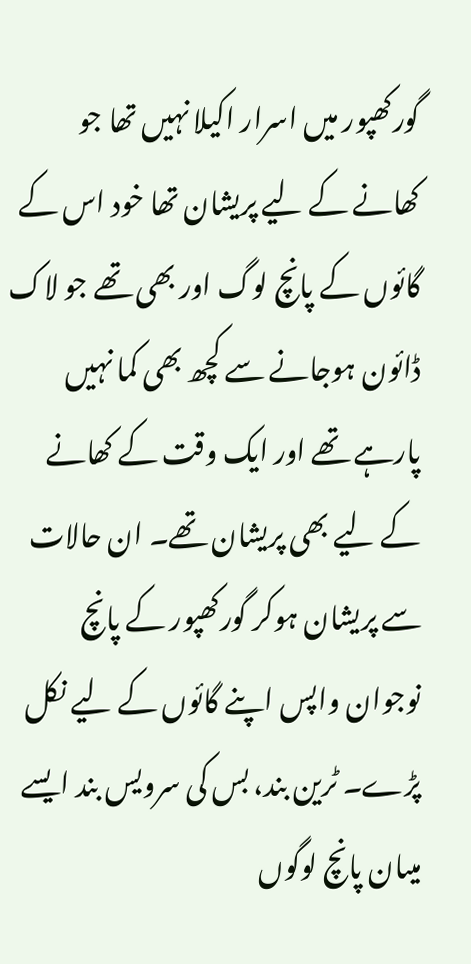گورکھپور میں اسرار اکیلا نہیں تھا جو کھانے کے لیے پریشان تھا خود اس کے گائوں کے پانچ لوگ اور بھی تھے جو لاک ڈائون ہوجانے سے کچھ بھی کما نہیں پارہے تھے اور ایک وقت کے کھانے کے لیے بھی پریشان تھے۔ ان حالات سے پریشان ہوکر گورکھپور کے پانچ نوجوان واپس اپنے گائوں کے لیے نکل پڑے۔ ٹرین بند، بس کی سرویس بند ایسے میںان پانچ لوگوں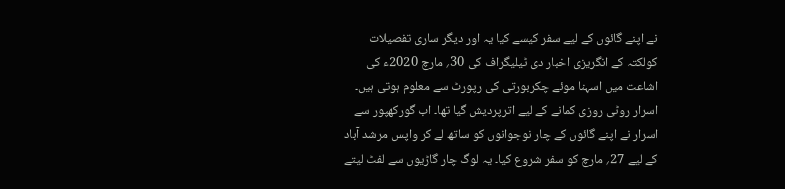نے اپنے گائوں کے لیے سفر کیسے کیا یہ اور دیگر ساری تفصیلات کولکتہ کے انگریزی اخبار دی ٹیلیگراف کی 30؍ مارچ 2020ء کی اشاعت میں اسہنا موئے چکربورتی کی رپورٹ سے معلوم ہوتی ہیں۔ اسرار روٹی روزی کمانے کے لیے اترپردیش گیا تھا۔ اب گورکھپور سے اسرار نے اپنے گائوں کے چار نوجوانوں کو ساتھ لے کر واپس مرشد آباد کے لیے 27؍ مارچ کو سفر شروع کیا۔ یہ لوگ چار گاڑیوں سے لفٹ لیتے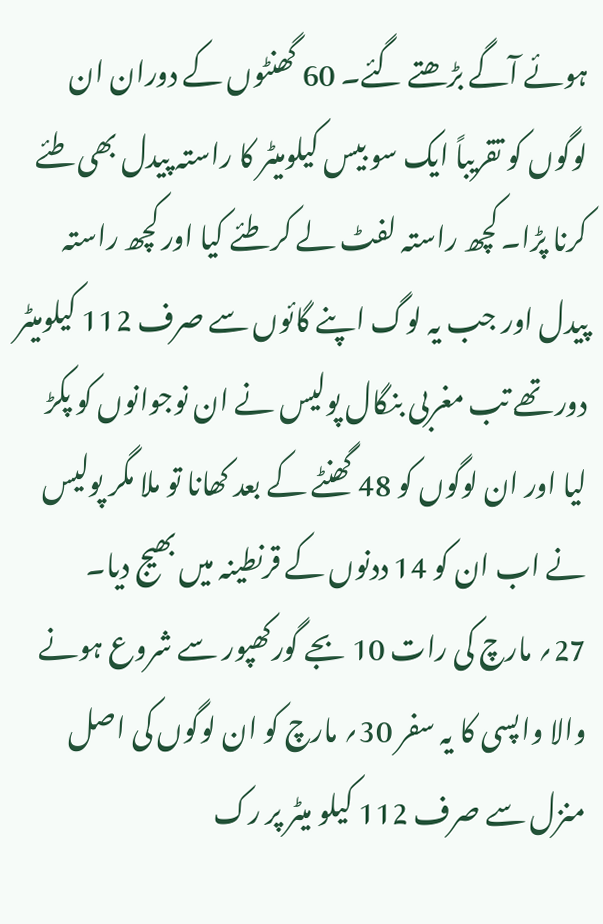ہوئے آگے بڑھتے گئے۔ 60 گھنٹوں کے دوران ان لوگوں کو تقریباً ایک سو بیس کیلومیٹر کا راستہ پیدل بھی طئے کرنا پڑا۔ کچھ راستہ لفٹ لے کر طئے کیا اور کچھ راستہ پیدل اور جب یہ لوگ اپنے گائوں سے صرف 112 کیلومیٹر دور تھے تب مغربی بنگال پولیس نے ان نوجوانوں کو پکڑ لیا اور ان لوگوں کو 48 گھنٹے کے بعد کھانا تو ملا مگر پولیس نے اب ان کو 14 ددنوں کے قرنطینہ میں بھیج دیا۔
27؍ مارچ کی رات 10 بجے گورکھپور سے شروع ہونے والا واپسی کا یہ سفر 30؍ مارچ کو ان لوگوں کی اصل منزل سے صرف 112 کیلو میٹر پر رک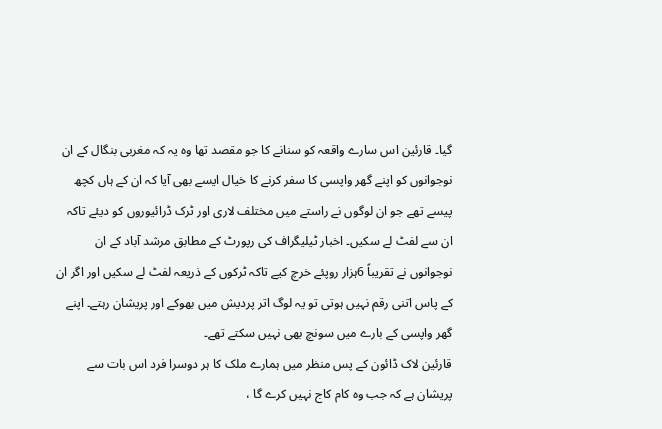گیا۔ قارئین اس سارے واقعہ کو سنانے کا جو مقصد تھا وہ یہ کہ مغربی بنگال کے ان نوجوانوں کو اپنے گھر واپسی کا سفر کرنے کا خیال ایسے بھی آیا کہ ان کے ہاں کچھ پیسے تھے جو ان لوگوں نے راستے میں مختلف لاری اور ٹرک ڈرائیوروں کو دیئے تاکہ ان سے لفٹ لے سکیں۔ اخبار ٹیلیگراف کی رپورٹ کے مطابق مرشد آباد کے ان نوجوانوں نے تقریباً 6ہزار روپئے خرچ کیے تاکہ ٹرکوں کے ذریعہ لفٹ لے سکیں اور اگر ان کے پاس اتنی رقم نہیں ہوتی تو یہ لوگ اتر پردیش میں بھوکے اور پریشان رہتے۔ اپنے گھر واپسی کے بارے میں سونچ بھی نہیں سکتے تھے۔
قارئین لاک ڈائون کے پس منظر میں ہمارے ملک کا ہر دوسرا فرد اس بات سے پریشان ہے کہ جب وہ کام کاج نہیں کرے گا ،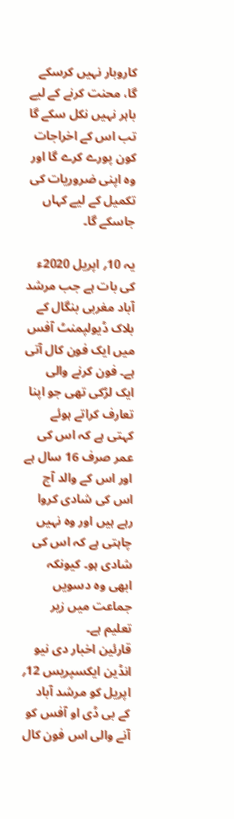کاروبار نہیں کرسکے گا، محنت کرنے کے لیے باہر نہیں نکل سکے گا تب اس کے اخراجات کون پورے کرے گا اور وہ اپنی ضروریات کی تکمیل کے لیے کہاں جاسکے گا۔

یہ 10؍ اپریل 2020ء کی بات ہے جب مرشد آباد مغربی بنگال کے بلاک ڈیولپمنٹ آفس میں ایک فون کال آتی ہے۔ فون کرنے والی ایک لڑکی تھی جو اپنا تعارف کراتے ہوئے کہتی ہے کہ اس کی عمر صرف 16 سال ہے اور اس کے والد آج اس کی شادی کروا رہے ہیں اور وہ نہیں چاہتی ہے کہ اس کی شادی ہو۔ کیونکہ ابھی وہ دسویں جماعت میں زیر تعلیم ہے۔
قارئین اخبار دی نیو انڈین ایکسپریس 12؍ اپریل کو مرشد آباد کے بی ڈی او آفس کو آنے والی اس فون کال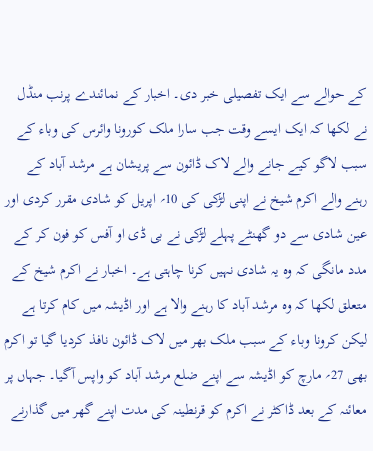کے حوالے سے ایک تفصیلی خبر دی۔ اخبار کے نمائندے پرنب منڈل نے لکھا کہ ایک ایسے وقت جب سارا ملک کورونا وائرس کی وباء کے سبب لاگو کیے جانے والے لاک ڈائون سے پریشان ہے مرشد آباد کے رہنے والے اکرم شیخ نے اپنی لڑکی کی 10؍ اپریل کو شادی مقرر کردی اور عین شادی سے دو گھنٹے پہلے لڑکی نے بی ڈی او آفس کو فون کر کے مدد مانگی کہ وہ یہ شادی نہیں کرنا چاہتی ہے۔ اخبار نے اکرم شیخ کے متعلق لکھا کہ وہ مرشد آباد کا رہنے والا ہے اور اڈیشہ میں کام کرتا ہے لیکن کرونا وباء کے سبب ملک بھر میں لاک ڈائون نافذ کردیا گیا تو اکرم بھی 27؍ مارچ کو اڈیشہ سے اپنے ضلع مرشد آباد کو واپس آگیا۔ جہاں پر معائنہ کے بعد ڈاکٹر نے اکرم کو قرنطینہ کی مدت اپنے گھر میں گذارنے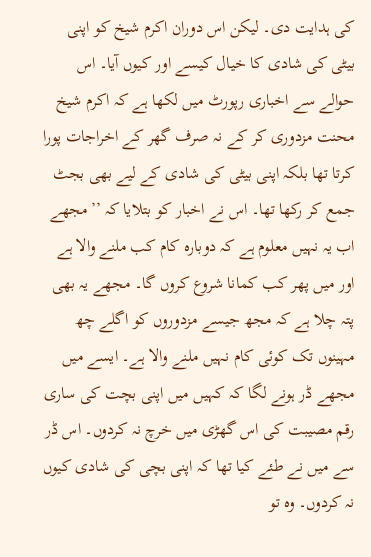کی ہدایت دی۔ لیکن اس دوران اکرم شیخ کو اپنی بیٹی کی شادی کا خیال کیسے اور کیوں آیا۔ اس حوالے سے اخباری رپورٹ میں لکھا ہے کہ اکرم شیخ محنت مزدوری کر کے نہ صرف گھر کے اخراجات پورا کرتا تھا بلکہ اپنی بیٹی کی شادی کے لیے بھی بجٹ جمع کر رکھا تھا۔ اس نے اخبار کو بتلایا کہ ’’مجھے اب یہ نہیں معلوم ہے کہ دوبارہ کام کب ملنے والا ہے اور میں پھر کب کمانا شروع کروں گا۔ مجھے یہ بھی پتہ چلا ہے کہ مجھ جیسے مزدوروں کو اگلے چھ مہینوں تک کوئی کام نہیں ملنے والا ہے۔ ایسے میں مجھے ڈر ہونے لگا کہ کہیں میں اپنی بچت کی ساری رقم مصیبت کی اس گھڑی میں خرچ نہ کردوں۔ اس ڈر سے میں نے طئے کیا تھا کہ اپنی بچی کی شادی کیوں نہ کردوں۔ وہ تو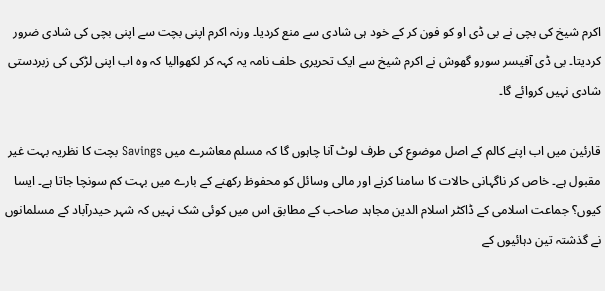اکرم شیخ کی بچی نے بی ڈی او کو فون کر کے خود ہی شادی سے منع کردیا۔ ورنہ اکرم اپنی بچت سے اپنی بچی کی شادی ضرور کردیتا۔ بی ڈی آفیسر سورو گھوش نے اکرم شیخ سے ایک تحریری حلف نامہ یہ کہہ کر لکھوالیا کہ وہ اب اپنی لڑکی کی زبردستی شادی نہیں کروائے گا۔

قارئین میں اب اپنے کالم کے اصل موضوع کی طرف لوٹ آنا چاہوں گا کہ مسلم معاشرے میں Savings بچت کا نظریہ بہت غیر مقبول ہے۔ خاص کر ناگہانی حالات کا سامنا کرنے اور مالی وسائل کو محفوظ رکھنے کے بارے میں بہت کم سونچا جاتا ہے۔ ایسا کیوں؟ جماعت اسلامی کے ڈاکٹر اسلام الدین مجاہد صاحب کے مطابق اس میں کوئی شک نہیں کہ شہر حیدرآباد کے مسلمانوں نے گذشتہ تین دہائیوں کے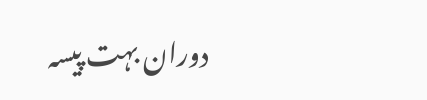دوران بہت پیسہ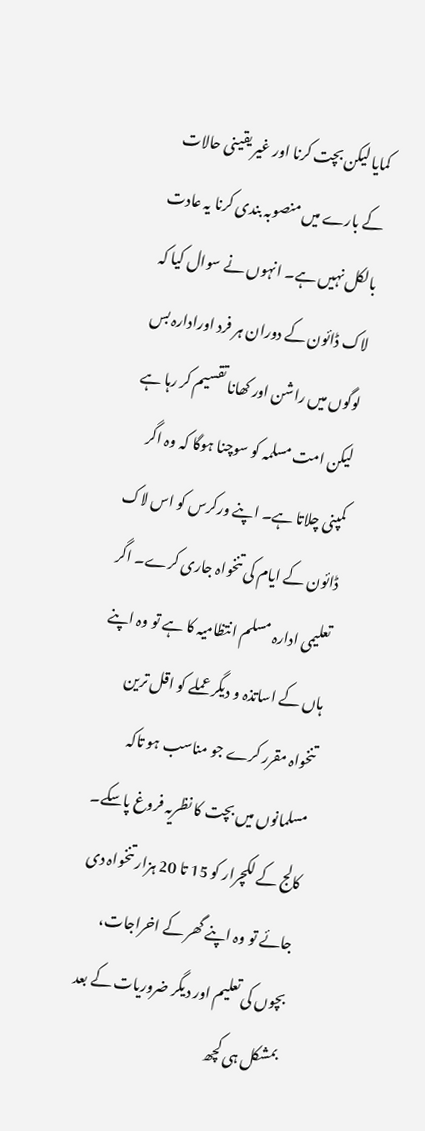کمایا لیکن بچت کرنا اور غیر یقینی حالات کے بارے میں منصوبہ بندی کرنا یہ عادت بالکل نہیں ہے۔ انہوں نے سوال کیا کہ لاک ڈائون کے دوران ہر فرد اورادارہ بس لوگوں میں راشن اور کھانا تقسیم کر رہا ہے لیکن امت مسلمہ کو سوچنا ہوگا کہ وہ اگر کمپنی چلاتا ہے۔ اپنے ورکرس کو اس لاک ڈائون کے ایام کی تنخواہ جاری کرے۔ اگر تعلیمی ادارہ مسلم انتظامیہ کا ہے تو وہ اپنے ہاں کے اساتذہ و دیگر عملے کو اقل ترین تنخواہ مقرر کرے جو مناسب ہو تاکہ مسلمانوں میں بچت کا نظریہ فروغ پاسکے۔ کالج کے لکچرار کو 15 تا 20 ہزار تنخواہ دی جائے تو وہ اپنے گھر کے اخراجات، بچوں کی تعلیم اور دیگر ضروریات کے بعد بمشکل ہی کچھ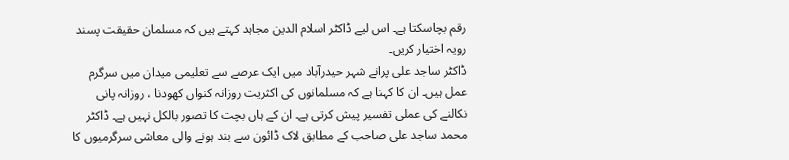رقم بچاسکتا ہے۔ اس لیے ڈاکٹر اسلام الدین مجاہد کہتے ہیں کہ مسلمان حقیقت پسند رویہ اختیار کریں۔
ڈاکٹر ساجد علی پرانے شہر حیدرآباد میں ایک عرصے سے تعلیمی میدان میں سرگرم عمل ہیں۔ ان کا کہنا ہے کہ مسلمانوں کی اکثریت روزانہ کنواں کھودنا ، روزانہ پانی نکالنے کی عملی تفسیر پیش کرتی ہے۔ ان کے ہاں بچت کا تصور بالکل نہیں ہے۔ ڈاکٹر محمد ساجد علی صاحب کے مطابق لاک ڈائون سے بند ہونے والی معاشی سرگرمیوں کا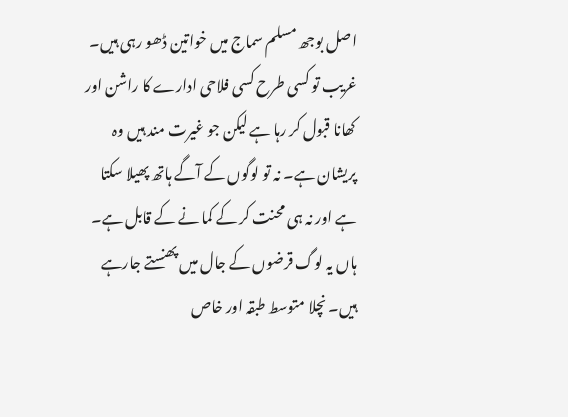اصل بوجھ مسلم سماج میں خواتین ڈھو رہی ہیں۔ غریب تو کسی طرح کسی فلاحی ادارے کا راشن اور کھانا قبول کر رہا ہے لیکن جو غیرت مند ہیں وہ پریشان ہے۔ نہ تو لوگوں کے آگے ہاتھ پھیلا سکتا ہے اور نہ ہی محنت کر کے کما نے کے قابل ہے۔ ہاں یہ لوگ قرضوں کے جال میں پھنستے جارہے ہیں۔ نچلا متوسط طبقہ اور خاص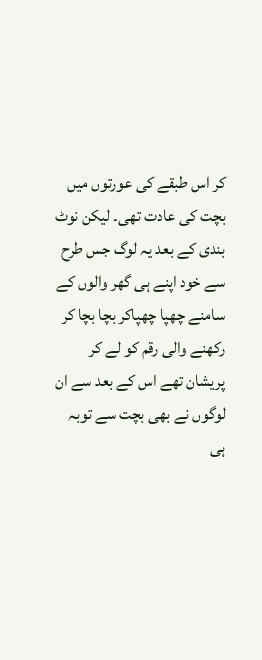کر اس طبقے کی عورتوں میں بچت کی عادت تھی۔ لیکن نوٹ بندی کے بعد یہ لوگ جس طرح سے خود اپنے ہی گھر والوں کے سامنے چھپا چھپاکر بچا بچا کر رکھنے والی رقم کو لے کر پریشان تھے اس کے بعد سے ان لوگوں نے بھی بچت سے توبہ ہی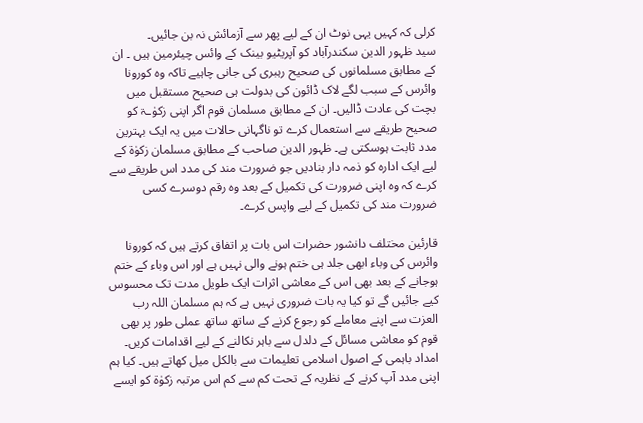کرلی کہ کہیں یہی نوٹ ان کے لیے پھر سے آزمائش نہ بن جائیں۔
سید ظہور الدین سکندرآباد کو آپریٹیو بینک کے وائس چیئرمین ہیں ۔ ان کے مطابق مسلمانوں کی صحیح رہبری کی جانی چاہیے تاکہ وہ کورونا وائرس کے سبب لگے لاک ڈائون کی بدولت ہی صحیح مستقبل میں بچت کی عادت ڈالیں۔ ان کے مطابق مسلمان قوم اگر اپنی زکوٰـۃ کو صحیح طریقے سے استعمال کرے تو ناگہانی حالات میں یہ ایک بہترین مدد ثابت ہوسکتی ہے۔ ظہور الدین صاحب کے مطابق مسلمان زکوٰۃ کے لیے ایک ادارہ کو ذمہ دار بنادیں جو ضرورت مند کی مدد اس طریقے سے کرے کہ وہ اپنی ضرورت کی تکمیل کے بعد وہ رقم دوسرے کسی ضرورت مند کی تکمیل کے لیے واپس کرے۔

قارئین مختلف دانشور حضرات اس بات پر اتفاق کرتے ہیں کہ کورونا وائرس کی وباء ابھی جلد ہی ختم ہونے والی نہیں ہے اور اس وباء کے ختم ہوجانے کے بعد بھی اس کے معاشی اثرات ایک طویل مدت تک محسوس کیے جائیں گے تو کیا یہ بات ضروری نہیں ہے کہ ہم مسلمان اللہ رب العزت سے اپنے معاملے کو رجوع کرنے کے ساتھ ساتھ عملی طور پر بھی قوم کو معاشی مسائل کے دلدل سے باہر نکالنے کے لیے اقدامات کریں۔
امداد باہمی کے اصول اسلامی تعلیمات سے بالکل میل کھاتے ہیں۔ کیا ہم اپنی مدد آپ کرنے کے نظریہ کے تحت کم سے کم اس مرتبہ زکوٰۃ کو ایسے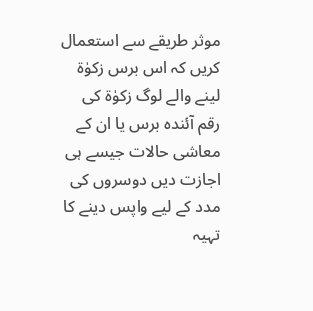موثر طریقے سے استعمال کریں کہ اس برس زکوٰۃ لینے والے لوگ زکوٰۃ کی رقم آئندہ برس یا ان کے معاشی حالات جیسے ہی اجازت دیں دوسروں کی مدد کے لیے واپس دینے کا تہیہ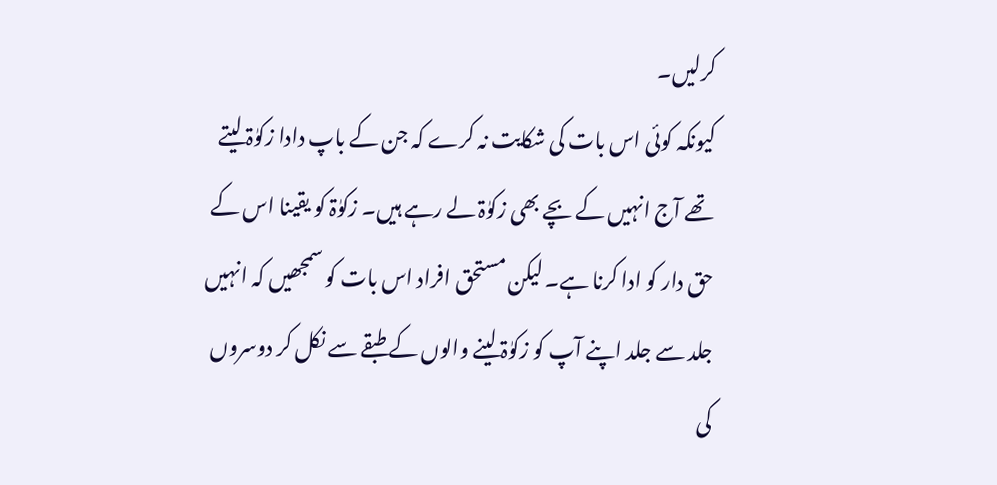کرلیں۔
کیونکہ کوئی اس بات کی شکایت نہ کرے کہ جن کے باپ دادا زکوٰۃ لیتے تھے آج انہیں کے بچے بھی زکوٰۃ لے رہے ہیں۔ زکوٰۃ کو یقینا اس کے حق دار کو ادا کرنا ہے۔ لیکن مستحق افراد اس بات کو سمجھیں کہ انہیں جلد سے جلد اپنے آپ کو زکوٰۃ لینے والوں کے طبقے سے نکل کر دوسروں کی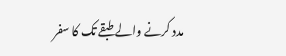مدد کرنے والے طبقے تک کا سفر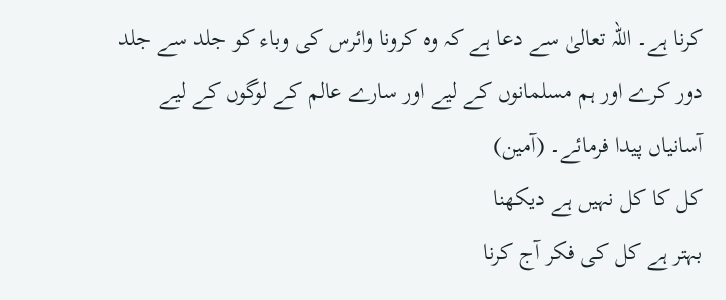کرنا ہے۔ اللہ تعالیٰ سے دعا ہے کہ وہ کرونا وائرس کی وباء کو جلد سے جلد دور کرے اور ہم مسلمانوں کے لیے اور سارے عالم کے لوگوں کے لیے آسانیاں پیدا فرمائے۔ (آمین)
کل کا کل نہیں ہے دیکھنا
بہتر ہے کل کی فکر آج کرنا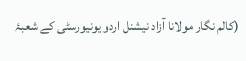(کالم نگار مولانا آزاد نیشنل اردو یونیورسٹی کے شعبۂ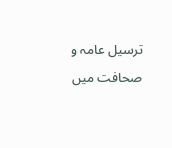ترسیل عامہ و صحافت میں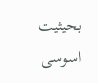بحیثیت اسوسی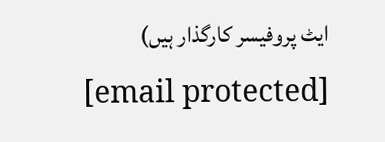ایٹ پروفیسر کارگذار ہیں)
[email protected]